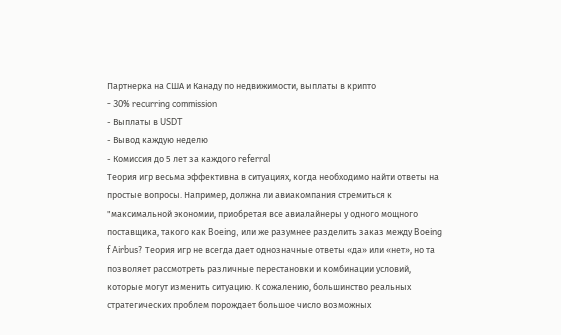Партнерка на США и Канаду по недвижимости, выплаты в крипто
- 30% recurring commission
- Выплаты в USDT
- Вывод каждую неделю
- Комиссия до 5 лет за каждого referral
Теория игр весьма эффективна в ситуациях, когда необходимо найти ответы на простые вопросы. Например, должна ли авиакомпания стремиться к "максимальной экономии, приобретая все авиалайнеры у одного мощного поставщика, такого как Boeing, или же разумнее разделить заказ между Boeing f Airbus? Теория игр не всегда дает однозначные ответы «да» или «нет», но та позволяет рассмотреть различные перестановки и комбинации условий, которые могут изменить ситуацию. К сожалению, большинство реальных стратегических проблем порождает большое число возможных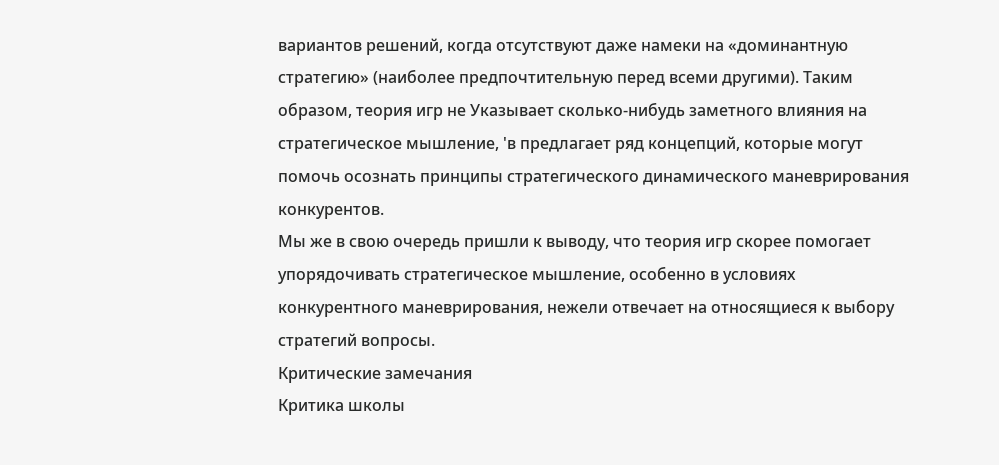вариантов решений, когда отсутствуют даже намеки на «доминантную стратегию» (наиболее предпочтительную перед всеми другими). Таким образом, теория игр не Указывает сколько-нибудь заметного влияния на стратегическое мышление, 'в предлагает ряд концепций, которые могут помочь осознать принципы стратегического динамического маневрирования конкурентов.
Мы же в свою очередь пришли к выводу, что теория игр скорее помогает упорядочивать стратегическое мышление, особенно в условиях конкурентного маневрирования, нежели отвечает на относящиеся к выбору стратегий вопросы.
Критические замечания
Критика школы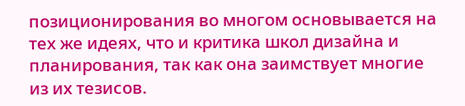позиционирования во многом основывается на тех же идеях, что и критика школ дизайна и планирования, так как она заимствует многие из их тезисов.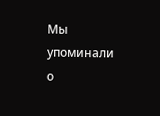Мы упоминали о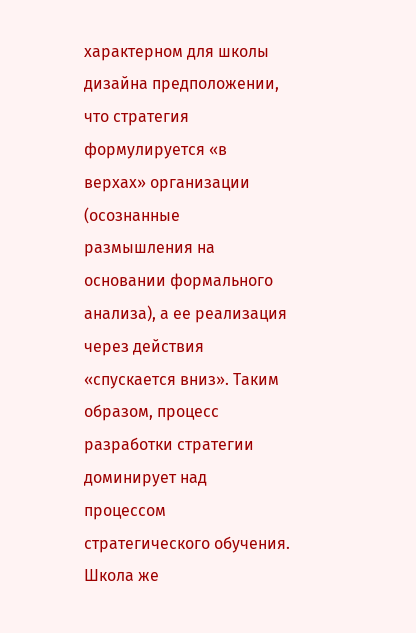характерном для школы дизайна предположении, что стратегия формулируется «в верхах» организации (осознанные размышления на основании формального анализа), а ее реализация через действия «спускается вниз». Таким образом, процесс разработки стратегии доминирует над процессом стратегического обучения. Школа же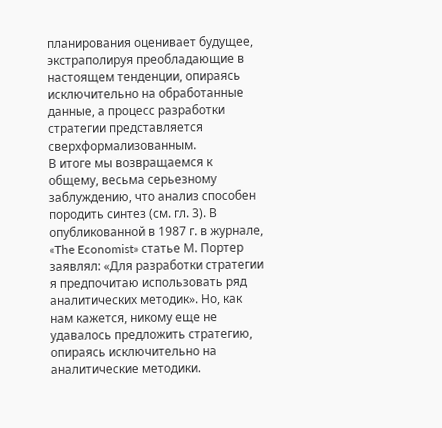планирования оценивает будущее, экстраполируя преобладающие в настоящем тенденции, опираясь исключительно на обработанные данные, а процесс разработки стратегии представляется сверхформализованным.
В итоге мы возвращаемся к общему, весьма серьезному заблуждению, что анализ способен породить синтез (см. гл. 3). В опубликованной в 1987 г. в журнале, «The Economist» статье М. Портер заявлял: «Для разработки стратегии я предпочитаю использовать ряд аналитических методик». Но, как нам кажется, никому еще не удавалось предложить стратегию, опираясь исключительно на аналитические методики.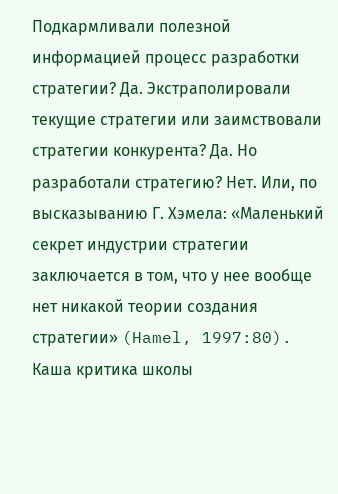Подкармливали полезной информацией процесс разработки стратегии? Да. Экстраполировали текущие стратегии или заимствовали стратегии конкурента? Да. Но разработали стратегию? Нет. Или, по высказыванию Г. Хэмела: «Маленький секрет индустрии стратегии заключается в том, что у нее вообще нет никакой теории создания стратегии» (Hamel, 1997:80).
Каша критика школы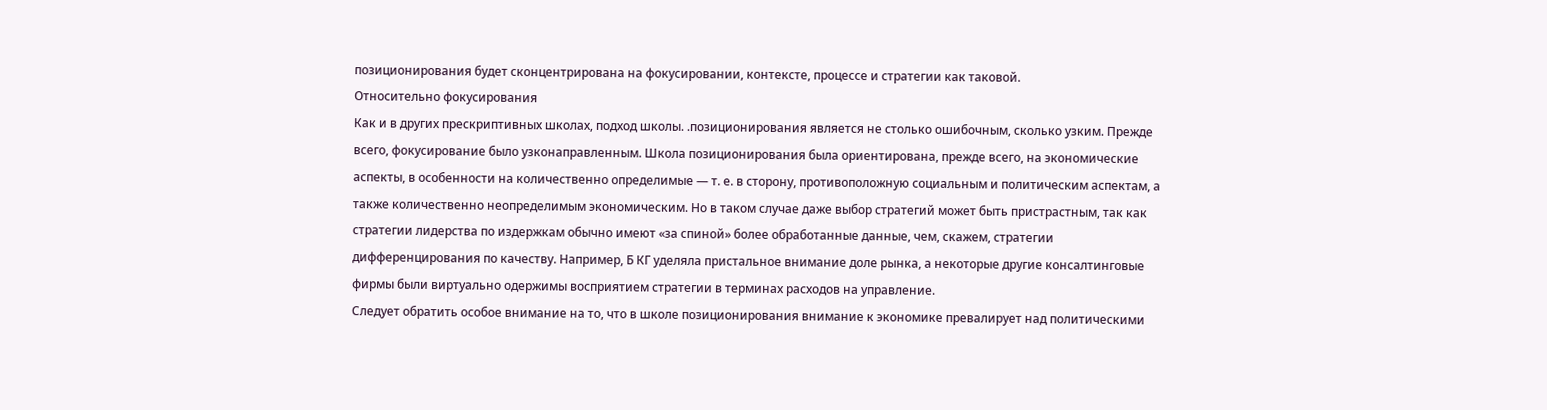позиционирования будет сконцентрирована на фокусировании, контексте, процессе и стратегии как таковой.
Относительно фокусирования
Как и в других прескриптивных школах, подход школы. .позиционирования является не столько ошибочным, сколько узким. Прежде всего, фокусирование было узконаправленным. Школа позиционирования была ориентирована, прежде всего, на экономические аспекты, в особенности на количественно определимые — т. е. в сторону, противоположную социальным и политическим аспектам, а также количественно неопределимым экономическим. Но в таком случае даже выбор стратегий может быть пристрастным, так как стратегии лидерства по издержкам обычно имеют «за спиной» более обработанные данные, чем, скажем, стратегии дифференцирования по качеству. Например, Б КГ уделяла пристальное внимание доле рынка, а некоторые другие консалтинговые фирмы были виртуально одержимы восприятием стратегии в терминах расходов на управление.
Следует обратить особое внимание на то, что в школе позиционирования внимание к экономике превалирует над политическими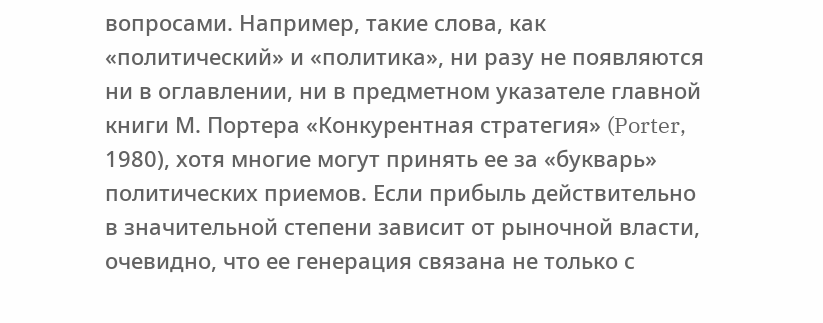вопросами. Например, такие слова, как «политический» и «политика», ни разу не появляются ни в оглавлении, ни в предметном указателе главной книги М. Портера «Конкурентная стратегия» (Porter, 1980), хотя многие могут принять ее за «букварь» политических приемов. Если прибыль действительно в значительной степени зависит от рыночной власти, очевидно, что ее генерация связана не только с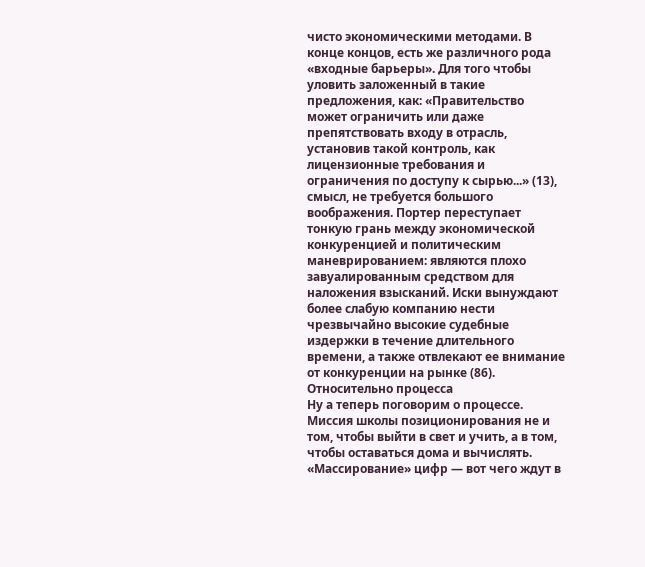чисто экономическими методами. В конце концов, есть же различного рода «входные барьеры». Для того чтобы уловить заложенный в такие предложения, как: «Правительство может ограничить или даже препятствовать входу в отрасль, установив такой контроль, как лицензионные требования и ограничения по доступу к сырью...» (13), смысл, не требуется большого воображения. Портер переступает тонкую грань между экономической конкуренцией и политическим маневрированием: являются плохо завуалированным средством для наложения взысканий. Иски вынуждают более слабую компанию нести чрезвычайно высокие судебные издержки в течение длительного времени, а также отвлекают ее внимание от конкуренции на рынке (86).
Относительно процесса
Ну а теперь поговорим о процессе. Миссия школы позиционирования не и том, чтобы выйти в свет и учить, а в том, чтобы оставаться дома и вычислять. «Массирование» цифр — вот чего ждут в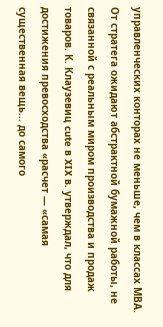управленческих конторах не меньше, чем в классах МВА. От стратега ожидают абстрактной бумажной работы, не связанной с реальным миром производства и продаж товаров. К. Клаузевиц cute в XIX в. утверждал, что для достижения превосходства «расчет — «самая существенная вещь... до самого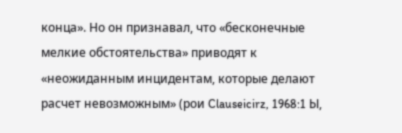конца». Но он признавал, что «бесконечные мелкие обстоятельства» приводят к «неожиданным инцидентам, которые делают расчет невозможным» (рои Clauseicirz, 1968:1 Ы,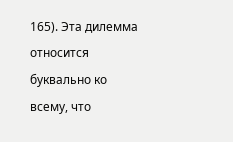165). Эта дилемма относится буквально ко всему, что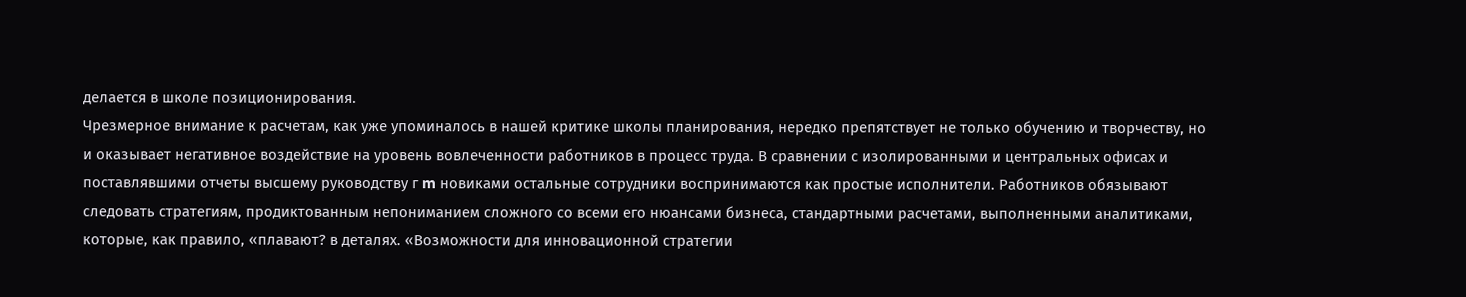делается в школе позиционирования.
Чрезмерное внимание к расчетам, как уже упоминалось в нашей критике школы планирования, нередко препятствует не только обучению и творчеству, но и оказывает негативное воздействие на уровень вовлеченности работников в процесс труда. В сравнении с изолированными и центральных офисах и поставлявшими отчеты высшему руководству г m новиками остальные сотрудники воспринимаются как простые исполнители. Работников обязывают следовать стратегиям, продиктованным непониманием сложного со всеми его нюансами бизнеса, стандартными расчетами, выполненными аналитиками, которые, как правило, «плавают? в деталях. «Возможности для инновационной стратегии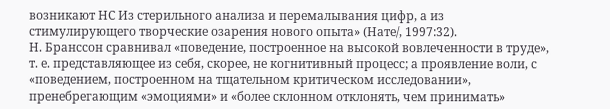возникают НС Из стерильного анализа и перемалывания цифр, а из стимулирующего творческие озарения нового опыта» (Нате/, 1997:32).
Н. Бранссон сравнивал «поведение, построенное на высокой вовлеченности в труде», т. е. представляющее из себя, скорее, не когнитивный процесс; а проявление воли, с «поведением, построенном на тщательном критическом исследовании», пренебрегающим «эмоциями» и «более склонном отклонять, чем принимать»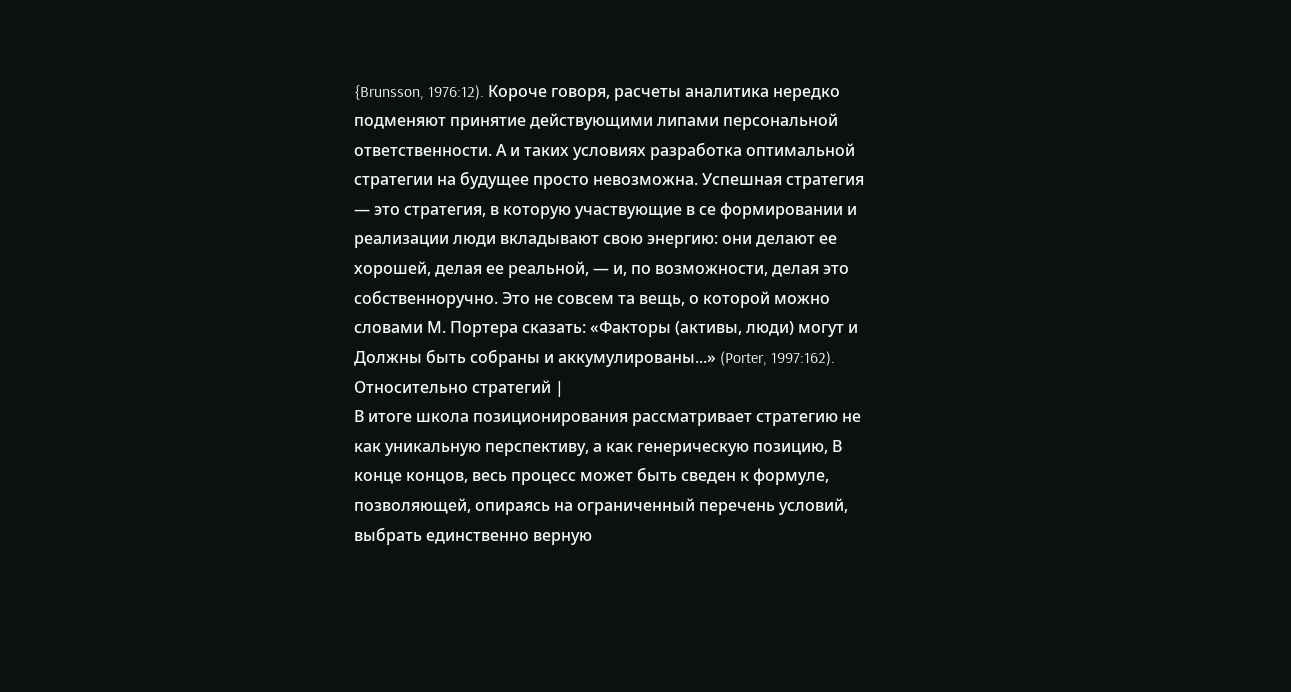{Brunsson, 1976:12). Короче говоря, расчеты аналитика нередко подменяют принятие действующими липами персональной ответственности. А и таких условиях разработка оптимальной стратегии на будущее просто невозможна. Успешная стратегия — это стратегия, в которую участвующие в се формировании и реализации люди вкладывают свою энергию: они делают ее хорошей, делая ее реальной, — и, по возможности, делая это собственноручно. Это не совсем та вещь, о которой можно словами М. Портера сказать: «Факторы (активы, люди) могут и Должны быть собраны и аккумулированы...» (Porter, 1997:162).
Относительно стратегий |
В итоге школа позиционирования рассматривает стратегию не как уникальную перспективу, а как генерическую позицию, В конце концов, весь процесс может быть сведен к формуле, позволяющей, опираясь на ограниченный перечень условий, выбрать единственно верную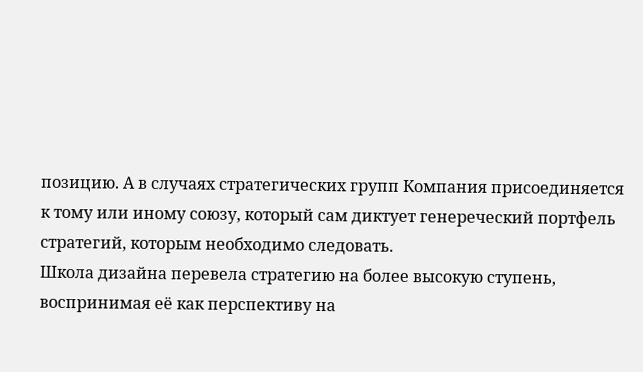позицию. А в случаях стратегических групп Компания присоединяется к тому или иному союзу, который сам диктует генереческий портфель стратегий, которым необходимо следовать.
Школа дизайна перевела стратегию на более высокую ступень, воспринимая её как перспективу на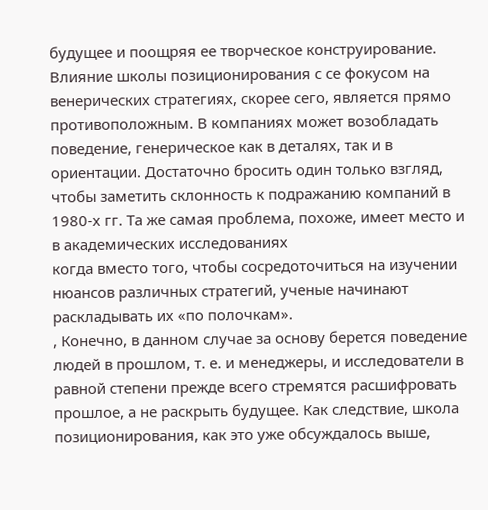будущее и поощряя ее творческое конструирование. Влияние школы позиционирования с се фокусом на венерических стратегиях, скорее сего, является прямо противоположным. В компаниях может возобладать поведение, генерическое как в деталях, так и в ориентации. Достаточно бросить один только взгляд, чтобы заметить склонность к подражанию компаний в 1980-х гг. Та же самая проблема, похоже, имеет место и в академических исследованиях
когда вместо того, чтобы сосредоточиться на изучении нюансов различных стратегий, ученые начинают раскладывать их «по полочкам».
, Конечно, в данном случае за основу берется поведение людей в прошлом, т. е. и менеджеры, и исследователи в равной степени прежде всего стремятся расшифровать прошлое, а не раскрыть будущее. Как следствие, школа позиционирования, как это уже обсуждалось выше,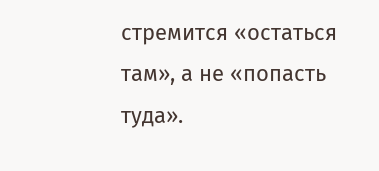стремится «остаться там», а не «попасть туда».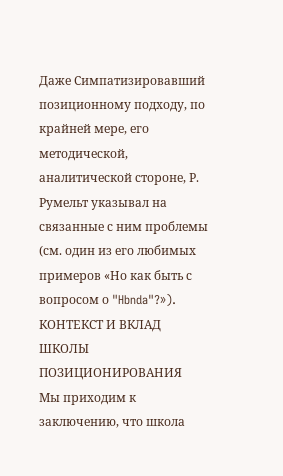Даже Симпатизировавший позиционному подходу, по крайней мере, его методической, аналитической стороне, Р. Румельт указывал на связанные с ним проблемы (см. один из его любимых примеров «Но как быть с вопросом о "Hbnda"?»).
КОНТЕКСТ И ВКЛАД
ШКОЛЫ ПОЗИЦИОНИРОВАНИЯ
Мы приходим к заключению, что школа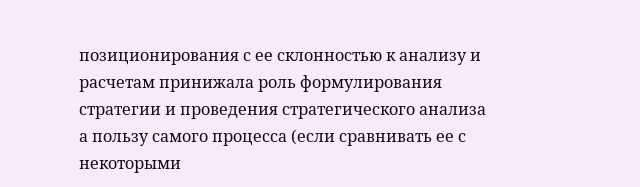позиционирования с ее склонностью к анализу и расчетам принижала роль формулирования стратегии и проведения стратегического анализа а пользу самого процесса (если сравнивать ее с некоторыми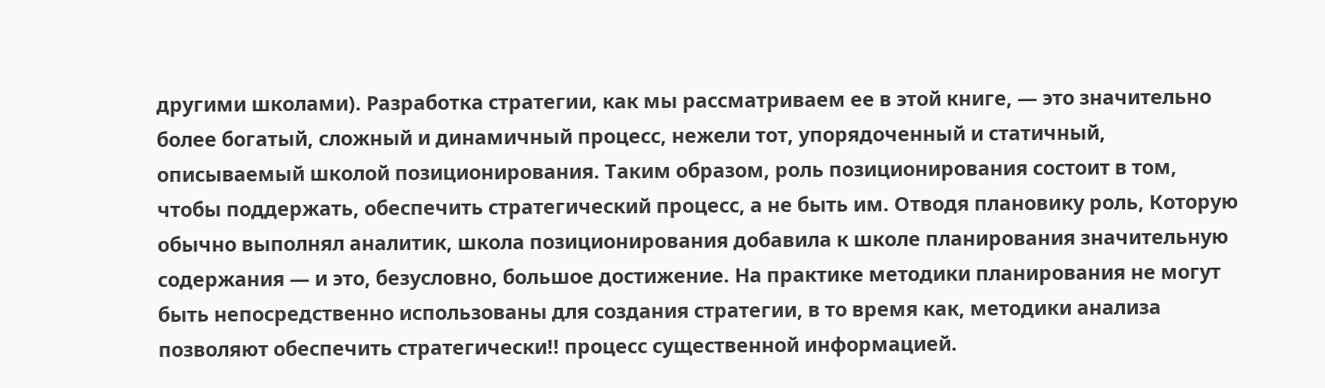другими школами). Разработка стратегии, как мы рассматриваем ее в этой книге, — это значительно более богатый, сложный и динамичный процесс, нежели тот, упорядоченный и статичный, описываемый школой позиционирования. Таким образом, роль позиционирования состоит в том, чтобы поддержать, обеспечить стратегический процесс, а не быть им. Отводя плановику роль, Которую обычно выполнял аналитик, школа позиционирования добавила к школе планирования значительную содержания — и это, безусловно, большое достижение. На практике методики планирования не могут быть непосредственно использованы для создания стратегии, в то время как, методики анализа позволяют обеспечить стратегически!! процесс существенной информацией.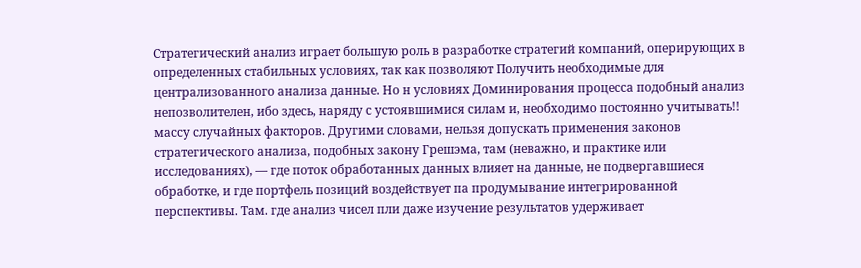Стратегический анализ играет большую роль в разработке стратегий компаний, оперирующих в определенных стабильных условиях, так как позволяют Получить необходимые для централизованного анализа данные. Но н условиях Доминирования процесса подобный анализ непозволителен, ибо здесь, наряду с устоявшимися силам и, необходимо постоянно учитывать!! массу случайных факторов. Другими словами, нельзя допускать применения законов стратегического анализа, подобных закону Грешэма, там (неважно, и практике или исследованиях), — где поток обработанных данных влияет на данные, не подвергавшиеся обработке, и где портфель позиций воздействует па продумывание интегрированной перспективы. Там. где анализ чисел пли даже изучение результатов удерживает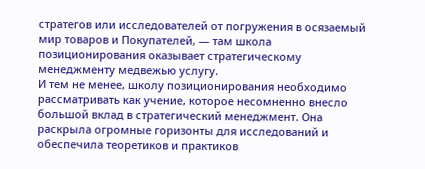стратегов или исследователей от погружения в осязаемый мир товаров и Покупателей, — там школа позиционирования оказывает стратегическому менеджменту медвежью услугу.
И тем не менее, школу позиционирования необходимо рассматривать как учение, которое несомненно внесло большой вклад в стратегический менеджмент. Она раскрыла огромные горизонты для исследований и обеспечила теоретиков и практиков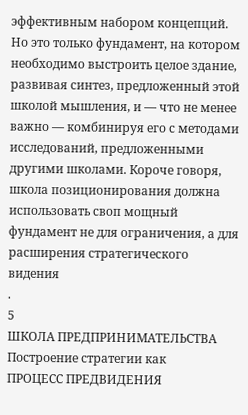эффективным набором концепций. Но это только фундамент, на котором необходимо выстроить целое здание, развивая синтез, предложенный этой школой мышления, и — что не менее важно — комбинируя его с методами исследований, предложенными другими школами. Короче говоря, школа позиционирования должна использовать своп мощный фундамент не для ограничения, а для расширения стратегического видения
.
5
ШКОЛА ПРЕДПРИНИМАТЕЛЬСТВА
Построение стратегии как
ПРОЦЕСС ПРЕДВИДЕНИЯ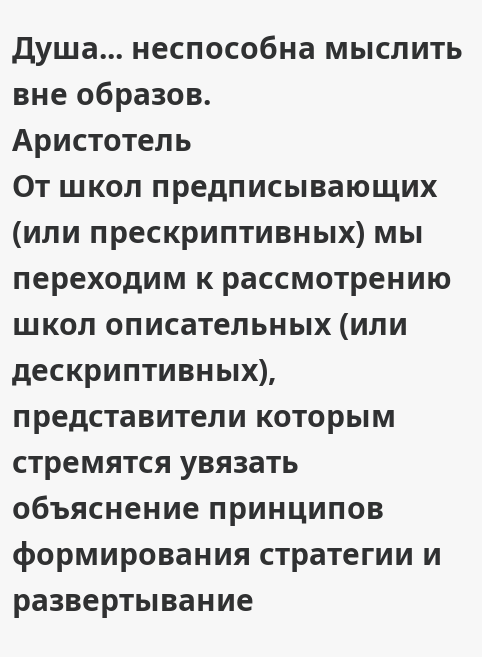Душа... неспособна мыслить вне образов.
Аристотель
От школ предписывающих (или прескриптивных) мы переходим к рассмотрению школ описательных (или дескриптивных), представители которым стремятся увязать объяснение принципов формирования стратегии и развертывание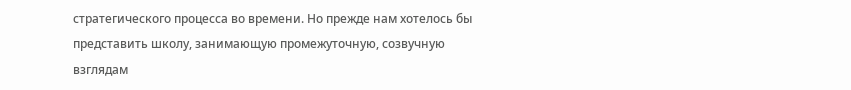стратегического процесса во времени. Но прежде нам хотелось бы представить школу, занимающую промежуточную, созвучную взглядам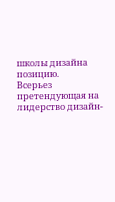школы дизайна позицию.
Всерьез претендующая на лидерство дизайн-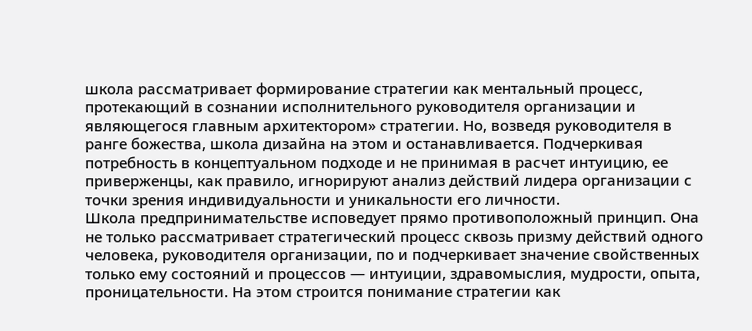школа рассматривает формирование стратегии как ментальный процесс, протекающий в сознании исполнительного руководителя организации и являющегося главным архитектором» стратегии. Но, возведя руководителя в ранге божества, школа дизайна на этом и останавливается. Подчеркивая потребность в концептуальном подходе и не принимая в расчет интуицию, ее приверженцы, как правило, игнорируют анализ действий лидера организации с точки зрения индивидуальности и уникальности его личности.
Школа предпринимательстве исповедует прямо противоположный принцип. Она не только рассматривает стратегический процесс сквозь призму действий одного человека, руководителя организации, по и подчеркивает значение свойственных только ему состояний и процессов — интуиции, здравомыслия, мудрости, опыта, проницательности. На этом строится понимание стратегии как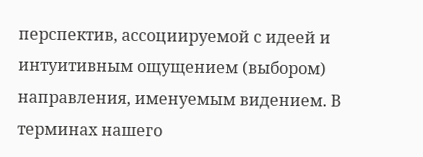перспектив, ассоциируемой с идеей и интуитивным ощущением (выбором) направления, именуемым видением. В терминах нашего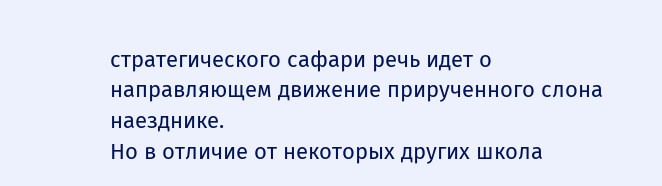стратегического сафари речь идет о направляющем движение прирученного слона наезднике.
Но в отличие от некоторых других школа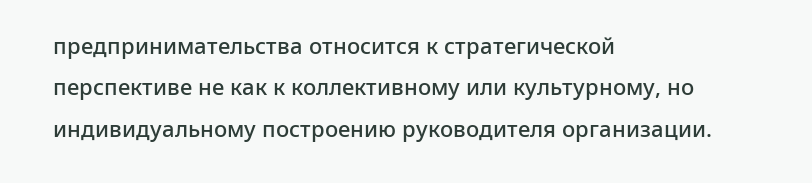предпринимательства относится к стратегической перспективе не как к коллективному или культурному, но индивидуальному построению руководителя организации.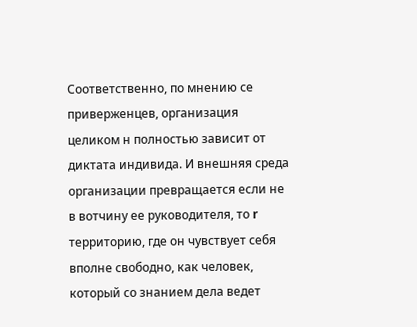Соответственно, по мнению се приверженцев, организация целиком н полностью зависит от диктата индивида. И внешняя среда организации превращается если не в вотчину ее руководителя, то r территорию, где он чувствует себя вполне свободно, как человек, который со знанием дела ведет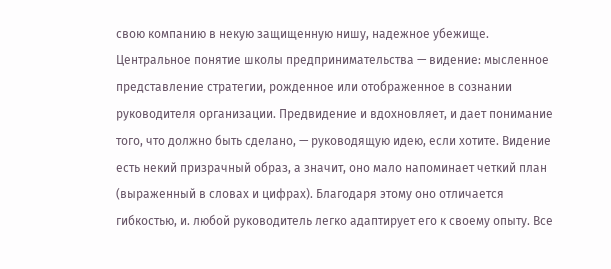свою компанию в некую защищенную нишу, надежное убежище.
Центральное понятие школы предпринимательства — видение: мысленное представление стратегии, рожденное или отображенное в сознании руководителя организации. Предвидение и вдохновляет, и дает понимание того, что должно быть сделано, — руководящую идею, если хотите. Видение есть некий призрачный образ, а значит, оно мало напоминает четкий план (выраженный в словах и цифрах). Благодаря этому оно отличается гибкостью, и. любой руководитель легко адаптирует его к своему опыту. Все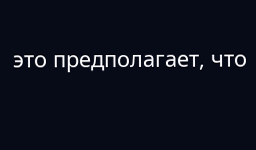это предполагает, что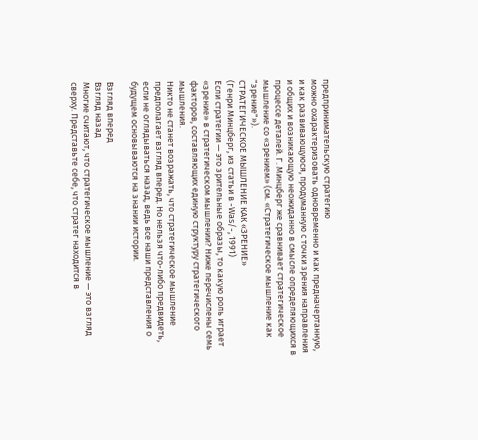предпринимательскую стратегию
можно охарактеризовать одновременно и как предначертанную, и как развивающуюся, продуманную с точки зрения направления и общих и возникающую неожиданно в смысле определяющихся в процессе деталей. Г. Минцберг же сравнивает стратегическое мышление со «зрением» (см. «Стратегическое мышление как "зрение"»).
СТРАТЕГИЧЕСКОЕ МЫШЛЕНИЕ КАК «ЗРЕНИЕ»
(Генри Минцберг, из статьи в -Was/-, 1991)
Если стратегии — это зрительные образы, то какую роль играет «зрение» в стратегическом мышлении? Ниже перечислены семь факторов, составляющих единую структуру стратегического мышления.
Никто не станет возражать, что стратегическое мышление предполагает взгляд вперед. Но нельзя что-либо предвидеть, если не оглядываться назад, ведь все наши представления о будущем основываются на знании истории.

Взгляд вперед
Взгляд назад
Многие считают, что стратегическое мышление — это взгляд сверху. Представьте себе, что стратег находится в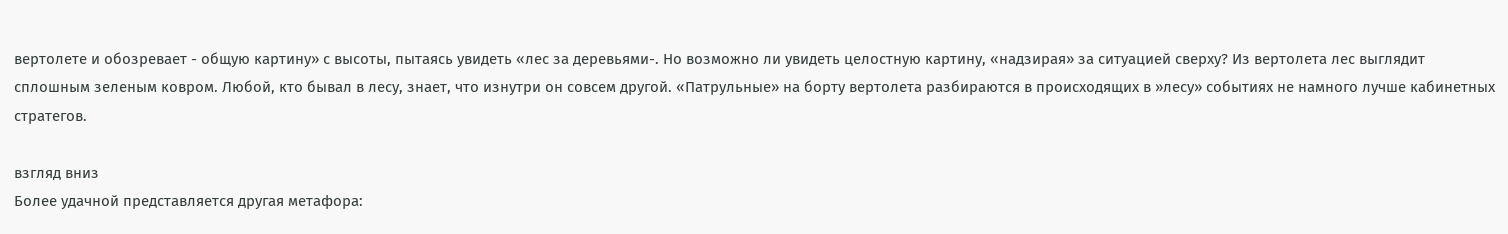вертолете и обозревает - общую картину» с высоты, пытаясь увидеть «лес за деревьями-. Но возможно ли увидеть целостную картину, «надзирая» за ситуацией сверху? Из вертолета лес выглядит сплошным зеленым ковром. Любой, кто бывал в лесу, знает, что изнутри он совсем другой. «Патрульные» на борту вертолета разбираются в происходящих в »лесу» событиях не намного лучше кабинетных стратегов.

взгляд вниз
Более удачной представляется другая метафора: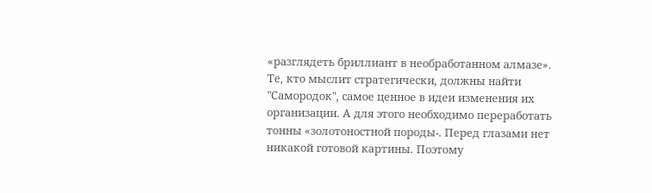«разглядеть бриллиант в необработанном алмазе». Те, кто мыслит стратегически, должны найти "Самородок", самое ценное в идеи изменения их организации. А для этого необходимо переработать тонны «золотоностной породы-. Перед глазами нет никакой готовой картины. Поэтому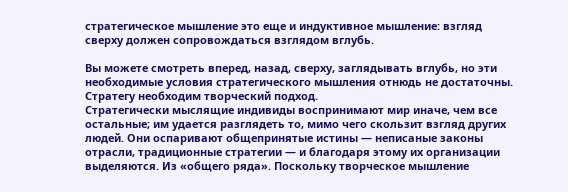стратегическое мышление это еще и индуктивное мышление: взгляд сверху должен сопровождаться взглядом вглубь.

Вы можете смотреть вперед, назад, сверху, заглядывать вглубь, но эти необходимые условия стратегического мышления отнюдь не достаточны. Стратегу необходим творческий подход.
Стратегически мыслящие индивиды воспринимают мир иначе, чем все остальные; им удается разглядеть то, мимо чего скользит взгляд других людей. Они оспаривают общепринятые истины — неписаные законы отрасли, традиционные стратегии — и благодаря этому их организации выделяются. Из «общего ряда». Поскольку творческое мышление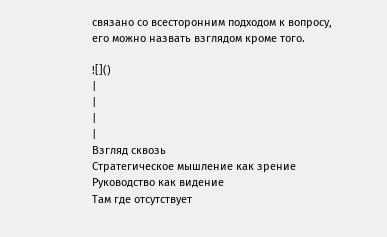связано со всесторонним подходом к вопросу, его можно назвать взглядом кроме того.

![]()
|
|
|
|
Взгляд сквозь
Стратегическое мышление как зрение
Руководство как видение
Там где отсутствует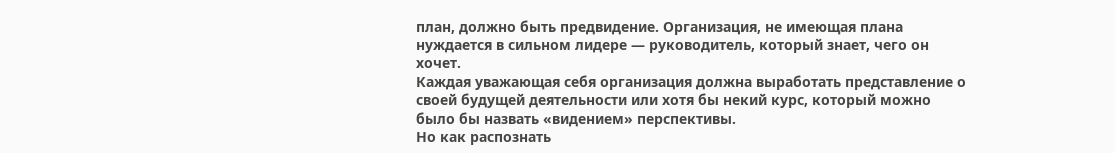план, должно быть предвидение. Организация, не имеющая плана нуждается в сильном лидере — руководитель, который знает, чего он хочет.
Каждая уважающая себя организация должна выработать представление о своей будущей деятельности или хотя бы некий курс, который можно было бы назвать «видением» перспективы.
Но как распознать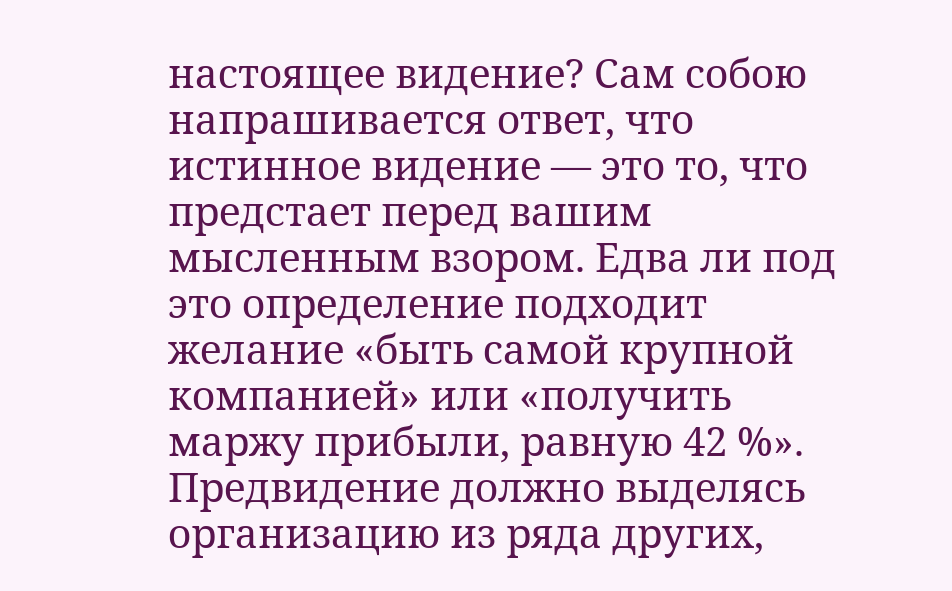настоящее видение? Сам собою напрашивается ответ, что истинное видение — это то, что предстает перед вашим мысленным взором. Едва ли под это определение подходит желание «быть самой крупной компанией» или «получить маржу прибыли, равную 42 %». Предвидение должно выделясь организацию из ряда других,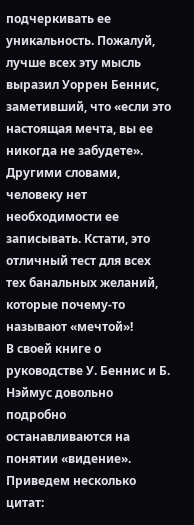подчеркивать ее уникальность. Пожалуй, лучше всех эту мысль выразил Уоррен Беннис, заметивший, что «если это настоящая мечта, вы ее никогда не забудете». Другими словами, человеку нет необходимости ее записывать. Кстати, это отличный тест для всех тех банальных желаний, которые почему-то называют «мечтой»!
В своей книге о руководстве У. Беннис и Б. Нэймус довольно подробно останавливаются на понятии «видение». Приведем несколько цитат: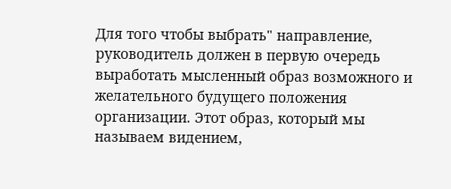Для того чтобы выбрать" направление, руководитель должен в первую очередь выработать мысленный образ возможного и желательного будущего положения организации. Этот образ, который мы называем видением,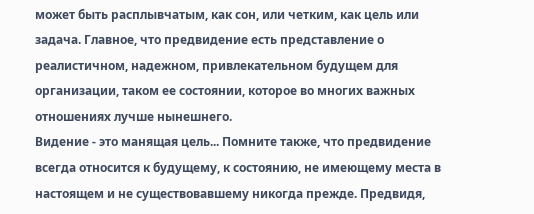может быть расплывчатым, как сон, или четким, как цель или задача. Главное, что предвидение есть представление о реалистичном, надежном, привлекательном будущем для организации, таком ее состоянии, которое во многих важных отношениях лучше нынешнего.
Видение - это манящая цель... Помните также, что предвидение всегда относится к будущему, к состоянию, не имеющему места в настоящем и не существовавшему никогда прежде. Предвидя,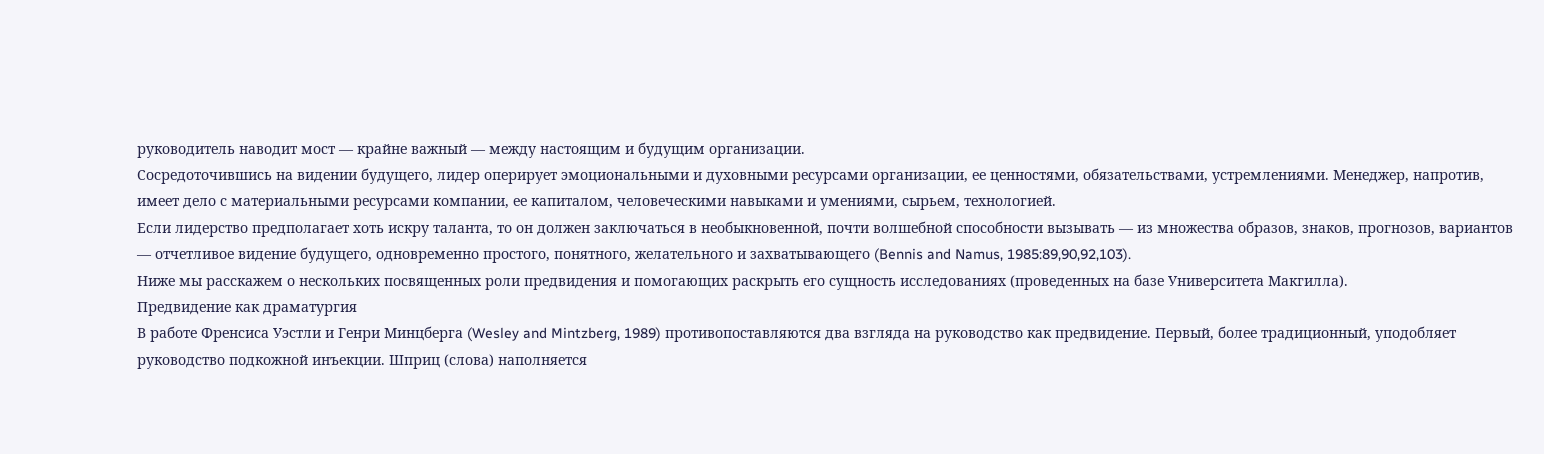руководитель наводит мост — крайне важный — между настоящим и будущим организации.
Сосредоточившись на видении будущего, лидер оперирует эмоциональными и духовными ресурсами организации, ее ценностями, обязательствами, устремлениями. Менеджер, напротив, имеет дело с материальными ресурсами компании, ее капиталом, человеческими навыками и умениями, сырьем, технологией.
Если лидерство предполагает хоть искру таланта, то он должен заключаться в необыкновенной, почти волшебной способности вызывать — из множества образов, знаков, прогнозов, вариантов — отчетливое видение будущего, одновременно простого, понятного, желательного и захватывающего (Bennis and Namus, 1985:89,90,92,103).
Ниже мы расскажем о нескольких посвященных роли предвидения и помогающих раскрыть его сущность исследованиях (проведенных на базе Университета Макгилла).
Предвидение как драматургия
В работе Френсиса Уэстли и Генри Минцберга (Wesley and Mintzberg, 1989) противопоставляются два взгляда на руководство как предвидение. Первый, более традиционный, уподобляет руководство подкожной инъекции. Шприц (слова) наполняется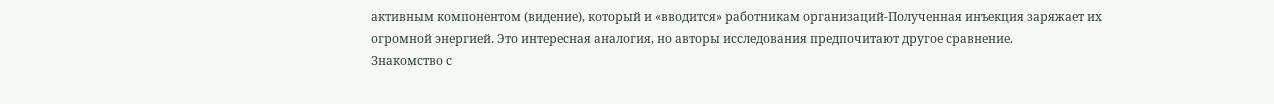активным компонентом (видение), который и «вводится» работникам организаций-Полученная инъекция заряжает их огромной энергией. Это интересная аналогия, но авторы исследования предпочитают другое сравнение.
Знакомство с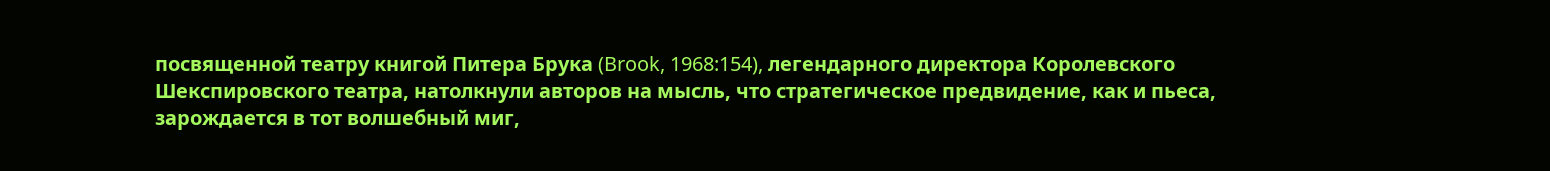посвященной театру книгой Питера Брука (Brook, 1968:154), легендарного директора Королевского Шекспировского театра, натолкнули авторов на мысль, что стратегическое предвидение, как и пьеса, зарождается в тот волшебный миг,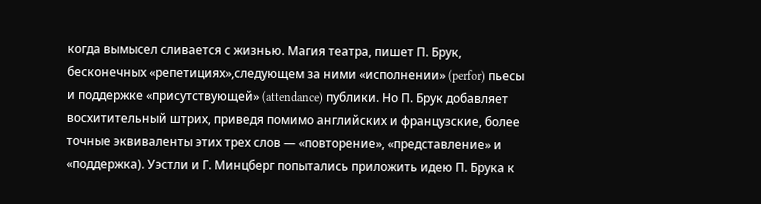когда вымысел сливается с жизнью. Магия театра, пишет П. Брук, бесконечных «репетициях»,следующем за ними «исполнении» (perfor) пьесы и поддержке «присутствующей» (attendance) публики. Но П. Брук добавляет восхитительный штрих, приведя помимо английских и французские, более точные эквиваленты этих трех слов — «повторение», «представление» и «поддержка). Уэстли и Г. Минцберг попытались приложить идею П. Брука к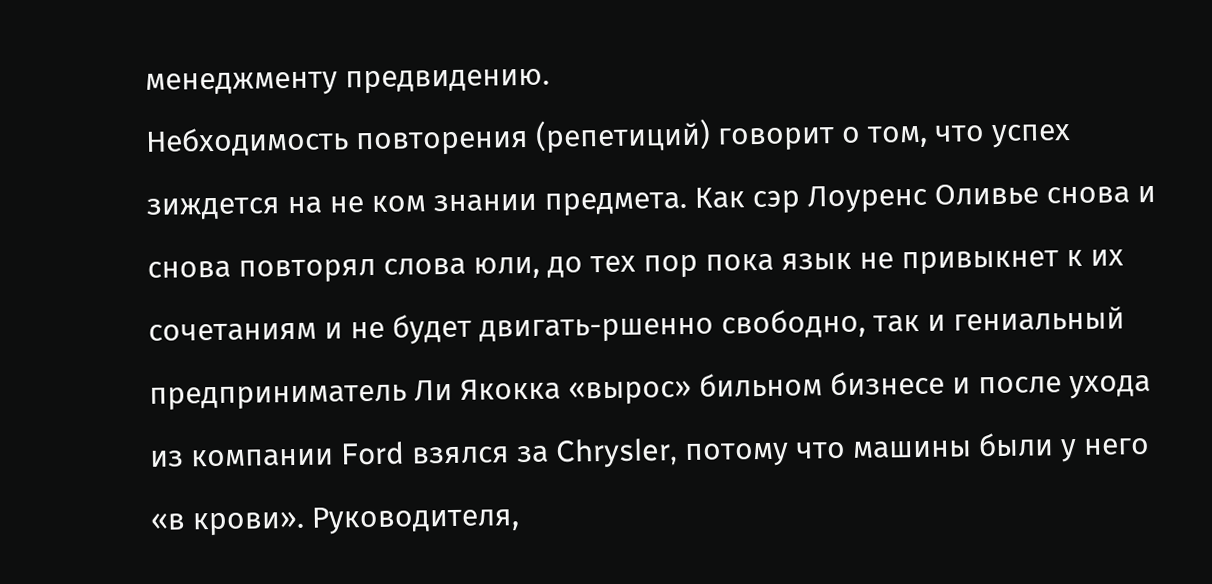менеджменту предвидению.
Небходимость повторения (репетиций) говорит о том, что успех зиждется на не ком знании предмета. Как сэр Лоуренс Оливье снова и снова повторял слова юли, до тех пор пока язык не привыкнет к их сочетаниям и не будет двигать-ршенно свободно, так и гениальный предприниматель Ли Якокка «вырос» бильном бизнесе и после ухода из компании Ford взялся за Chrysler, потому что машины были у него «в крови». Руководителя,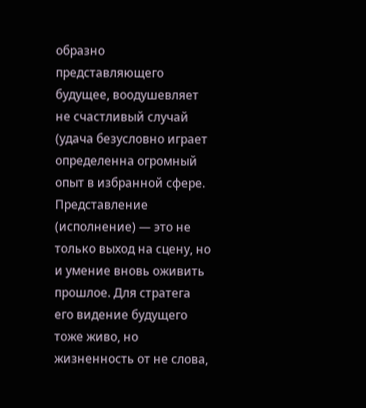образно представляющего будущее, воодушевляет не счастливый случай (удача безусловно играет определенна огромный опыт в избранной сфере.
Представление (исполнение) — это не только выход на сцену, но и умение вновь оживить прошлое. Для стратега его видение будущего тоже живо, но жизненность от не слова,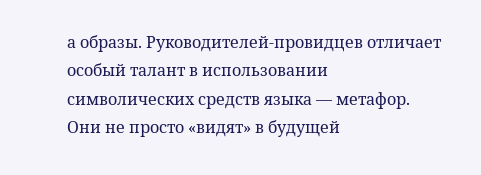а образы. Руководителей-провидцев отличает особый талант в использовании символических средств языка — метафор. Они не просто «видят» в будущей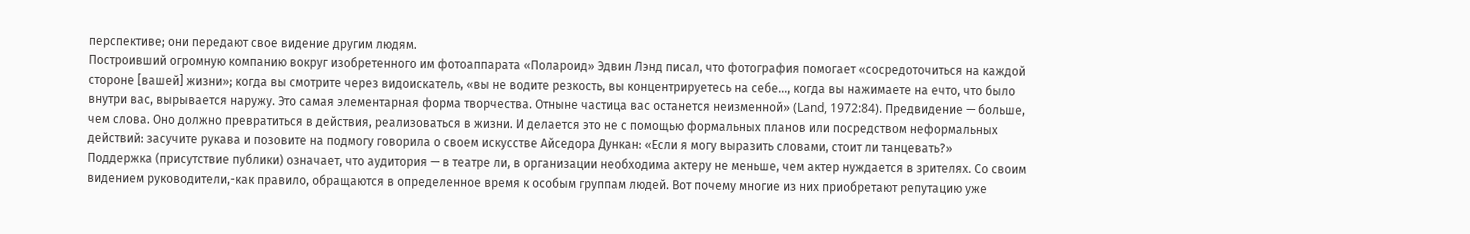перспективе; они передают свое видение другим людям.
Построивший огромную компанию вокруг изобретенного им фотоаппарата «Полароид» Эдвин Лэнд писал, что фотография помогает «сосредоточиться на каждой стороне [вашей] жизни»; когда вы смотрите через видоискатель, «вы не водите резкость, вы концентрируетесь на себе..., когда вы нажимаете на ечто, что было внутри вас, вырывается наружу. Это самая элементарная форма творчества. Отныне частица вас останется неизменной» (Land, 1972:84). Предвидение — больше, чем слова. Оно должно превратиться в действия, реализоваться в жизни. И делается это не с помощью формальных планов или посредством неформальных действий: засучите рукава и позовите на подмогу говорила о своем искусстве Айседора Дункан: «Если я могу выразить словами, стоит ли танцевать?»
Поддержка (присутствие публики) означает, что аудитория — в театре ли, в организации необходима актеру не меньше, чем актер нуждается в зрителях. Со своим видением руководители,-как правило, обращаются в определенное время к особым группам людей. Вот почему многие из них приобретают репутацию уже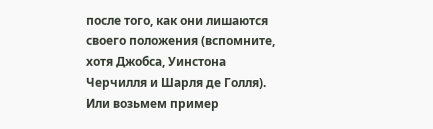после того, как они лишаются своего положения (вспомните, хотя Джобса, Уинстона Черчилля и Шарля де Голля). Или возьмем пример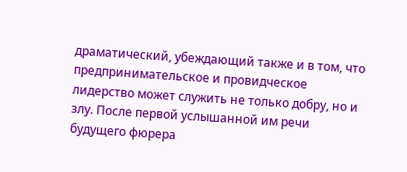драматический, убеждающий также и в том, что предпринимательское и провидческое лидерство может служить не только добру, но и злу. После первой услышанной им речи будущего фюрера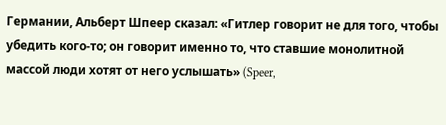Германии, Альберт Шпеер сказал: «Гитлер говорит не для того, чтобы убедить кого-то; он говорит именно то, что ставшие монолитной массой люди хотят от него услышать» (Speer,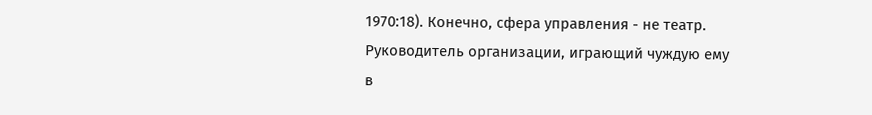1970:18). Конечно, сфера управления - не театр. Руководитель организации, играющий чуждую ему в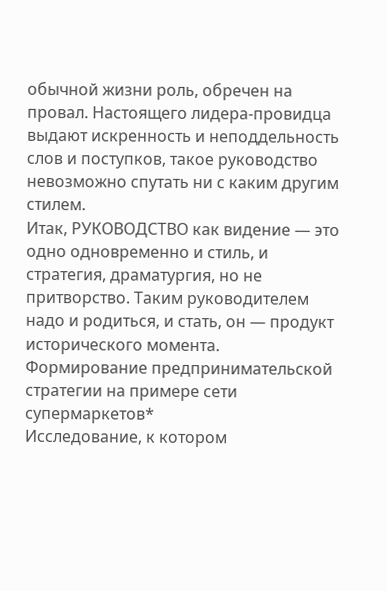обычной жизни роль, обречен на провал. Настоящего лидера-провидца выдают искренность и неподдельность слов и поступков, такое руководство невозможно спутать ни с каким другим стилем.
Итак, РУКОВОДСТВО как видение — это одно одновременно и стиль, и стратегия, драматургия, но не притворство. Таким руководителем надо и родиться, и стать, он — продукт исторического момента.
Формирование предпринимательской стратегии на примере сети супермаркетов*
Исследование, к котором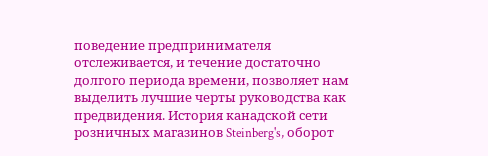поведение предпринимателя отслеживается, и течение достаточно долгого периода времени, позволяет нам выделить лучшие черты руководства как предвидения. История канадской сети розничных магазинов Steinberg's, оборот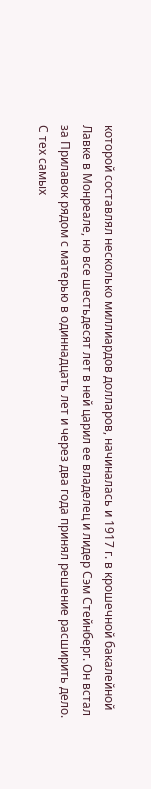которой составлял несколько миллиардов долларов, начиналась и 1917 г. в крошечной бакалейной Лавке в Монреале, но все шестьдесят лет в ней царил ее владелец и лидер Сэм Стейнберг. Он встал за Прилавок рядом с матерью в одиннадцать лет и через два года принял решение расширить дело. С тех самых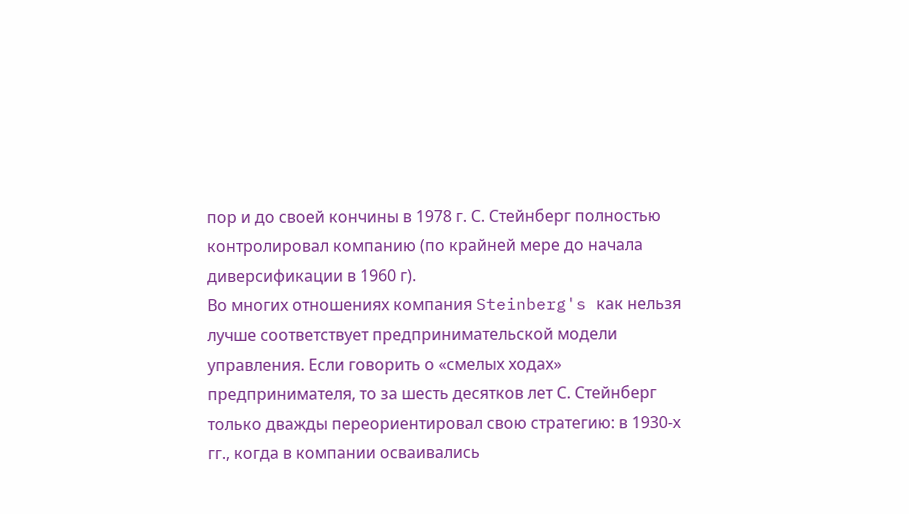пор и до своей кончины в 1978 г. С. Стейнберг полностью контролировал компанию (по крайней мере до начала диверсификации в 1960 г).
Во многих отношениях компания Steinberg's как нельзя лучше соответствует предпринимательской модели управления. Если говорить о «смелых ходах» предпринимателя, то за шесть десятков лет С. Стейнберг только дважды переориентировал свою стратегию: в 1930-х гг., когда в компании осваивались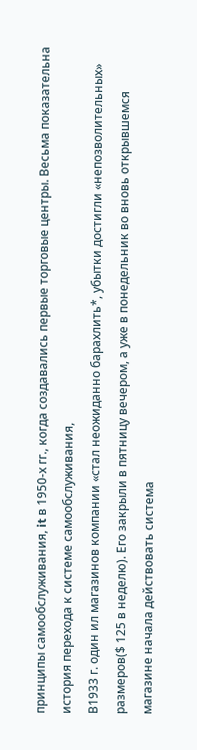принципы самообслуживания, it в 1950-х гг., когда создавались первые торговые центры. Весьма показательна история перехода к системе самообслуживания,
В1933 г. один ил магазинов компании «стал неожиданно барахлить*, убытки достигли «непозволительных» размеров($ 125 в неделю). Его закрыли в пятницу вечером, а уже в понедельник во вновь открывшемся магазине начала действовать система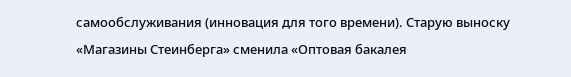самообслуживания (инновация для того времени). Старую выноску «Магазины Стеинберга» сменила «Оптовая бакалея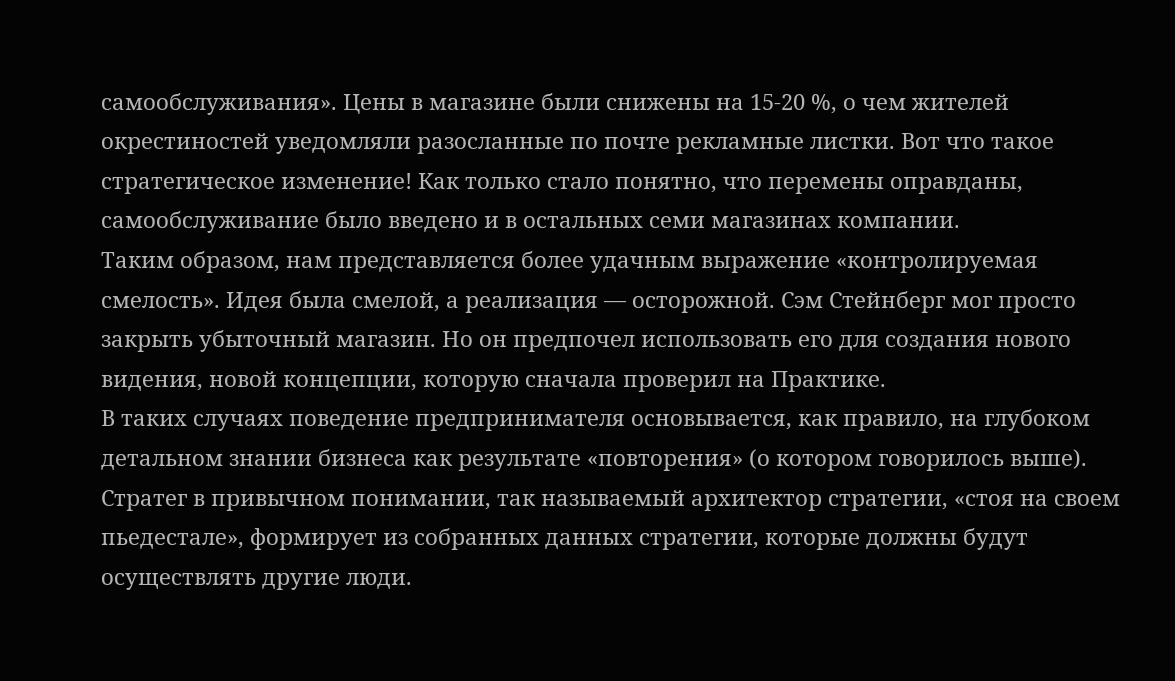самообслуживания». Цены в магазине были снижены на 15-20 %, о чем жителей окрестиностей уведомляли разосланные по почте рекламные листки. Вот что такое стратегическое изменение! Как только стало понятно, что перемены оправданы, самообслуживание было введено и в остальных семи магазинах компании.
Таким образом, нам представляется более удачным выражение «контролируемая смелость». Идея была смелой, а реализация — осторожной. Сэм Стейнберг мог просто закрыть убыточный магазин. Но он предпочел использовать его для создания нового видения, новой концепции, которую сначала проверил на Практике.
В таких случаях поведение предпринимателя основывается, как правило, на глубоком детальном знании бизнеса как результате «повторения» (о котором говорилось выше). Стратег в привычном понимании, так называемый архитектор стратегии, «стоя на своем пьедестале», формирует из собранных данных стратегии, которые должны будут осуществлять другие люди.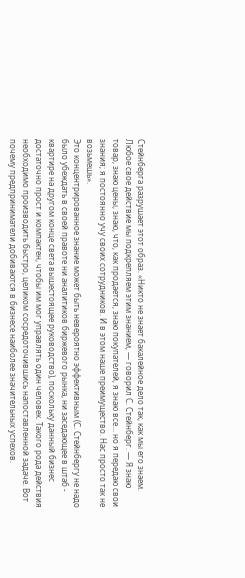Стейнберга разрушает этот образ. «Никто не знает бакалейное дело так, как мы его знаем. Любое свое действие мы подкрепляем этим знанием, — говорил С. Стейнберг. — Я знаю товар, знаю цены, знаю, что, как продается, знаю покупателей, я знаю все... но я передаю свои знания; я постоянно учу своих сотрудников. И в этом наше преимущество. Нас просто так не возьмешь».
Это концентрированное знание может быть невероятно эффективным (С. Стейнбергу не надо было убеждать в своей правоте ни аналитиков биржевого рынка, ни заседающее в штаб - квартире на другом конце света вышестоящее руководство), поскольку данный бизнес достаточно прост и компактен, чтобы им мог управлять один человек. Такого рода действия необходимо производить быстро, целиком сосредоточившись напоставленной задаче. Вот почему предприниматели добиваются в бизнесе наиболее значительных успехов.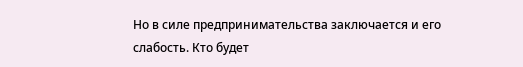Но в силе предпринимательства заключается и его слабость. Кто будет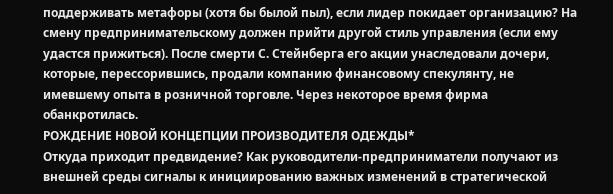поддерживать метафоры (хотя бы былой пыл), если лидер покидает организацию? На смену предпринимательскому должен прийти другой стиль управления (если ему удастся прижиться). После смерти С. Стейнберга его акции унаследовали дочери, которые, перессорившись, продали компанию финансовому спекулянту, не имевшему опыта в розничной торговле. Через некоторое время фирма обанкротилась.
РОЖДЕНИЕ Н0ВОЙ КОНЦЕПЦИИ ПРОИЗВОДИТЕЛЯ ОДЕЖДЫ*
Откуда приходит предвидение? Как руководители-предприниматели получают из внешней среды сигналы к инициированию важных изменений в стратегической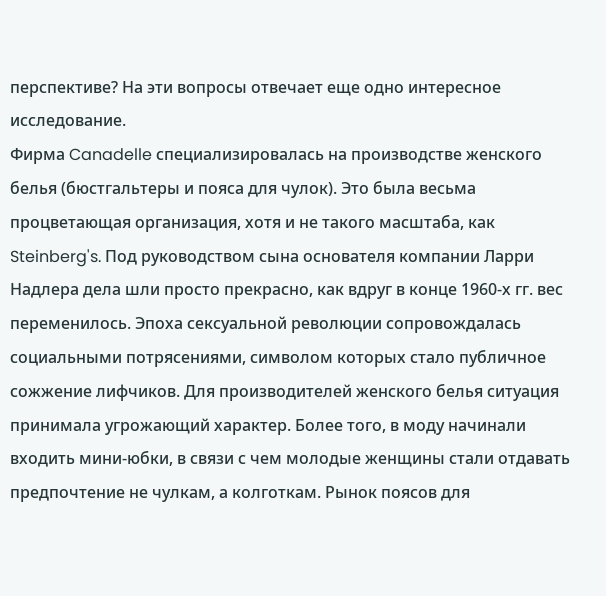перспективе? На эти вопросы отвечает еще одно интересное исследование.
Фирма Canadelle специализировалась на производстве женского белья (бюстгальтеры и пояса для чулок). Это была весьма процветающая организация, хотя и не такого масштаба, как Steinberg's. Под руководством сына основателя компании Ларри Надлера дела шли просто прекрасно, как вдруг в конце 1960-х гг. вес переменилось. Эпоха сексуальной революции сопровождалась социальными потрясениями, символом которых стало публичное сожжение лифчиков. Для производителей женского белья ситуация принимала угрожающий характер. Более того, в моду начинали входить мини-юбки, в связи с чем молодые женщины стали отдавать предпочтение не чулкам, а колготкам. Рынок поясов для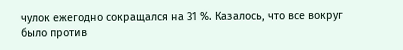чулок ежегодно сокращался на 31 %. Казалось, что все вокруг было против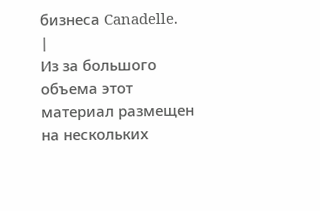бизнеса Canadelle.
|
Из за большого объема этот материал размещен на нескольких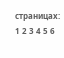страницах:
1 2 3 4 5 6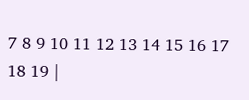7 8 9 10 11 12 13 14 15 16 17 18 19 |